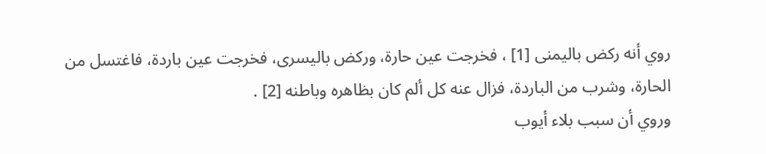روي أنه ركض باليمنى [1] ، فخرجت عين حارة، وركض باليسرى، فخرجت عين باردة، فاغتسل من الحارة، وشرب من الباردة، فزال عنه كل ألم كان بظاهره وباطنه [2] .
وروي أن سبب بلاء أيوب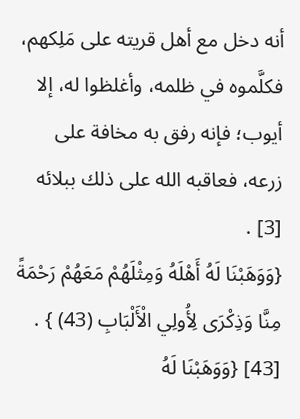أنه دخل مع أهل قريته على مَلِكهم، فكلَّموه في ظلمه، وأغلظوا له، إلا أيوب؛ فإنه رفق به مخافة على زرعه، فعاقبه الله على ذلك ببلائه [3] .
{وَوَهَبْنَا لَهُ أَهْلَهُ وَمِثْلَهُمْ مَعَهُمْ رَحْمَةً مِنَّا وَذِكْرَى لِأُولِي الْأَلْبَابِ (43) } .
[43] {وَوَهَبْنَا لَهُ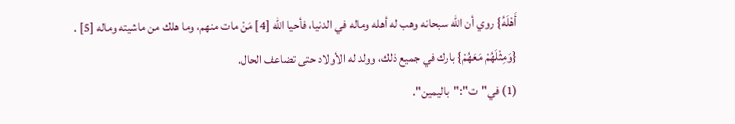أَهْلَهُ} روي أن الله سبحانه وهب له أهله وماله في الدنيا، فأحيا الله [4] مَنْ مات منهم، وما هلك من ماشيته وماله [5] .
{وَمِثْلَهُمْ مَعَهُمْ} بارك في جميع ذلك، وولد له الأولاد حتى تضاعف الحال.
(1) في"ت":"باليمين".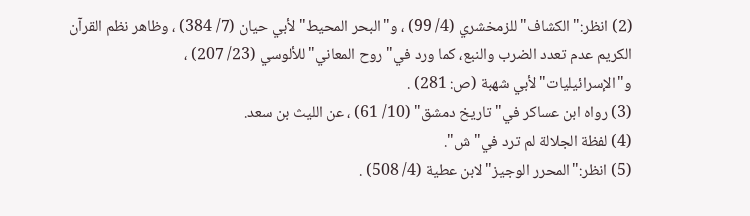(2) انظر:"الكشاف"للزمخشري (4/ 99) ، و"البحر المحيط"لأبي حيان (7/ 384) ، وظاهر نظم القرآن الكريم عدم تعدد الضرب والنبع، كما ورد في"روح المعاني"للألوسي (23/ 207) ، و"الإسرائيليات"لأبي شهبة (ص: 281) .
(3) رواه ابن عساكر في"تاريخ دمشق" (10/ 61) ، عن الليث بن سعد.
(4) لفظة الجلالة لم ترد في"ش".
(5) انظر:"المحرر الوجيز"لابن عطية (4/ 508) .